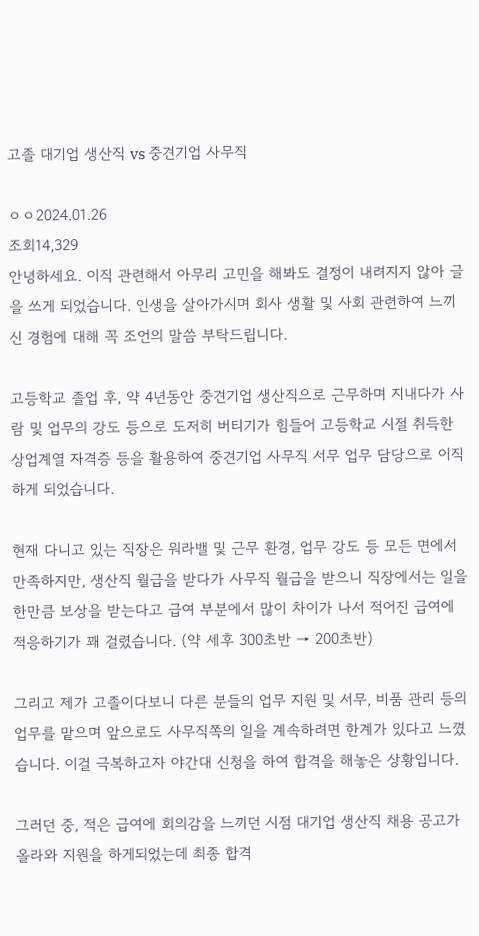고졸 대기업 생산직 vs 중견기업 사무직

ㅇㅇ2024.01.26
조회14,329
안녕하세요. 이직 관련해서 아무리 고민을 해봐도 결정이 내려지지 않아 글을 쓰게 되었습니다. 인생을 살아가시며 회사 생활 및 사회 관련하여 느끼신 경험에 대해 꼭 조언의 말씀 부탁드립니다.

고등학교 졸업 후, 약 4년동안 중견기업 생산직으로 근무하며 지내다가 사람 및 업무의 강도 등으로 도저히 버티기가 힘들어 고등학교 시절 취득한 상업계열 자격증 등을 활용하여 중견기업 사무직 서무 업무 담당으로 이직하게 되었습니다.

현재 다니고 있는 직장은 워라밸 및 근무 환경, 업무 강도 등 모든 면에서 만족하지만, 생산직 월급을 받다가 사무직 월급을 받으니 직장에서는 일을 한만큼 보상을 받는다고 급여 부분에서 많이 차이가 나서 적어진 급여에 적응하기가 꽤 걸렸습니다. (약 세후 300초반 → 200초반)

그리고 제가 고졸이다보니 다른 분들의 업무 지원 및 서무, 비품 관리 등의 업무를 맡으며 앞으로도 사무직쪽의 일을 계속하려면 한계가 있다고 느꼈습니다. 이걸 극복하고자 야간대 신청을 하여 합격을 해놓은 상황입니다.

그러던 중, 적은 급여에 회의감을 느끼던 시점 대기업 생산직 채용 공고가 올라와 지원을 하게되었는데 최종 합격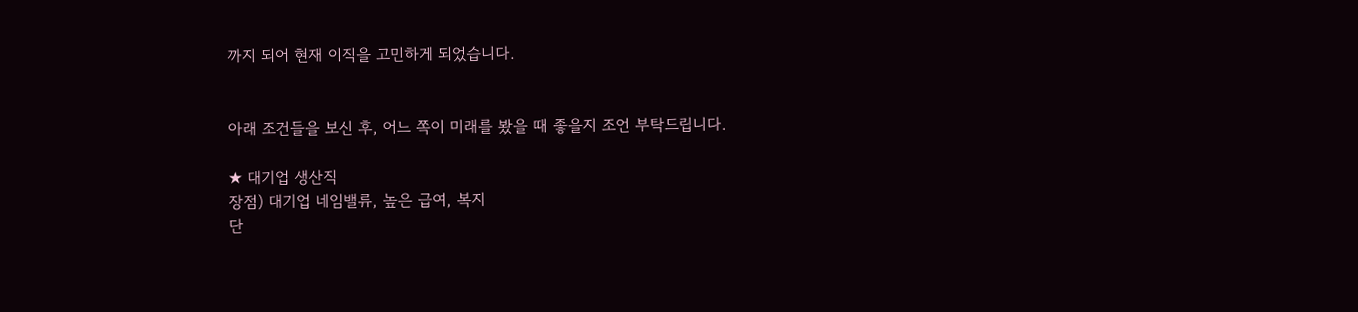까지 되어 현재 이직을 고민하게 되었습니다.


아래 조건들을 보신 후, 어느 쪽이 미래를 봤을 때 좋을지 조언 부탁드립니다.

★ 대기업 생산직
장점) 대기업 네임밸류, 높은 급여, 복지
단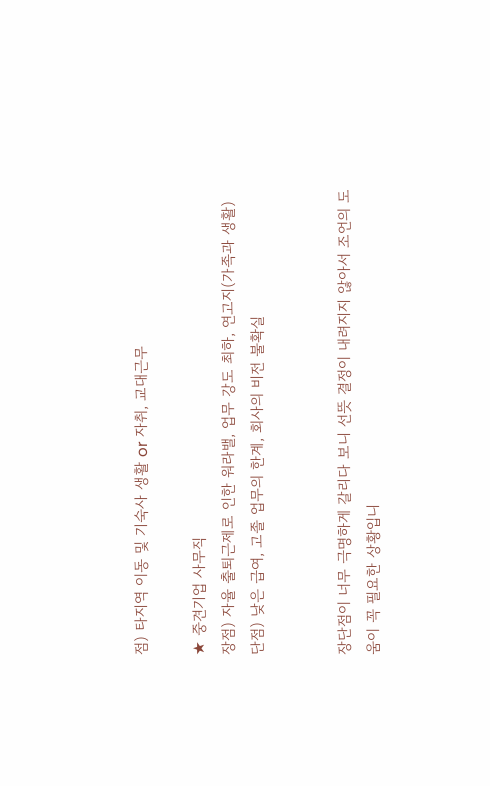점) 타지역 이동 및 기숙사 생활 or 자취, 교대근무

★ 중견기업 사무직
장점) 자율 출퇴근제로 인한 워라밸, 업무 강도 최하, 연고지(가족과 생활)
단점) 낮은 급여, 고졸 업무의 한계, 회사의 비전 불확실


장단점이 너무 극명하게 갈리다 보니 선뜻 결정이 내려지지 않아서 조언의 도움이 꼭 필요한 상황입니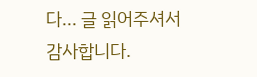다... 글 읽어주셔서 감사합니다.